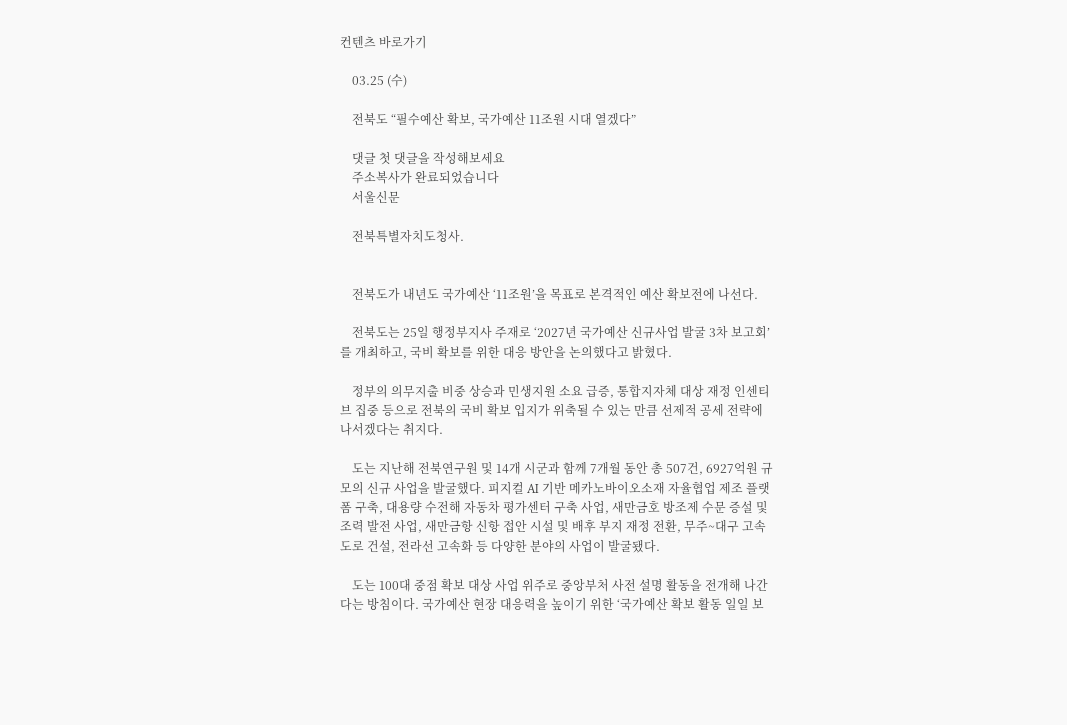컨텐츠 바로가기

    03.25 (수)

    전북도 “필수예산 확보, 국가예산 11조원 시대 열겠다”

    댓글 첫 댓글을 작성해보세요
    주소복사가 완료되었습니다
    서울신문

    전북특별자치도청사.


    전북도가 내년도 국가예산 ‘11조원’을 목표로 본격적인 예산 확보전에 나선다.

    전북도는 25일 행정부지사 주재로 ‘2027년 국가예산 신규사업 발굴 3차 보고회’를 개최하고, 국비 확보를 위한 대응 방안을 논의했다고 밝혔다.

    정부의 의무지출 비중 상승과 민생지원 소요 급증, 통합지자체 대상 재정 인센티브 집중 등으로 전북의 국비 확보 입지가 위축될 수 있는 만큼 선제적 공세 전략에 나서겠다는 취지다.

    도는 지난해 전북연구원 및 14개 시군과 함께 7개월 동안 총 507건, 6927억원 규모의 신규 사업을 발굴했다. 피지컬 AI 기반 메카노바이오소재 자율협업 제조 플랫폼 구축, 대용량 수전해 자동차 평가센터 구축 사업, 새만금호 방조제 수문 증설 및 조력 발전 사업, 새만금항 신항 접안 시설 및 배후 부지 재정 전환, 무주~대구 고속도로 건설, 전라선 고속화 등 다양한 분야의 사업이 발굴됐다.

    도는 100대 중점 확보 대상 사업 위주로 중앙부처 사전 설명 활동을 전개해 나간다는 방침이다. 국가예산 현장 대응력을 높이기 위한 ‘국가예산 확보 활동 일일 보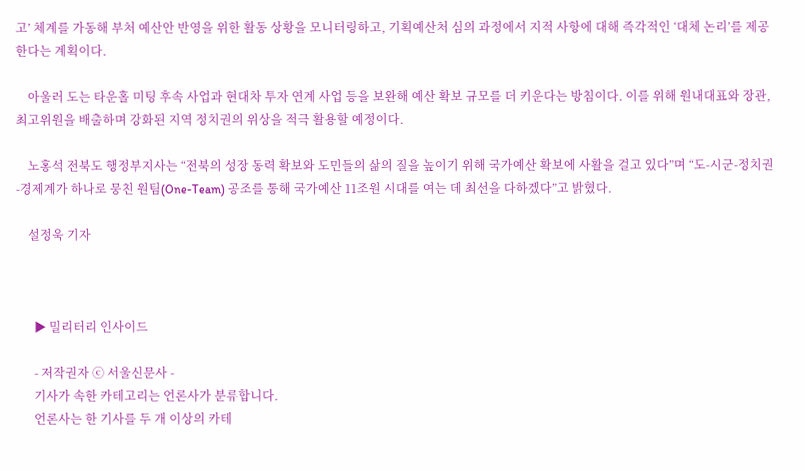고’ 체계를 가동해 부처 예산안 반영을 위한 활동 상황을 모니터링하고, 기획예산처 심의 과정에서 지적 사항에 대해 즉각적인 ‘대체 논리’를 제공한다는 계획이다.

    아울러 도는 타운홀 미팅 후속 사업과 현대차 투자 연계 사업 등을 보완해 예산 확보 규모를 더 키운다는 방침이다. 이를 위해 원내대표와 장관, 최고위원을 배출하며 강화된 지역 정치권의 위상을 적극 활용할 예정이다.

    노홍석 전북도 행정부지사는 “전북의 성장 동력 확보와 도민들의 삶의 질을 높이기 위해 국가예산 확보에 사활을 걸고 있다”며 “도-시군-정치권-경제계가 하나로 뭉친 원팀(One-Team) 공조를 통해 국가예산 11조원 시대를 여는 데 최선을 다하겠다”고 밝혔다.

    설정욱 기자



      ▶ 밀리터리 인사이드

      - 저작권자 ⓒ 서울신문사 -
      기사가 속한 카테고리는 언론사가 분류합니다.
      언론사는 한 기사를 두 개 이상의 카테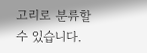고리로 분류할 수 있습니다.